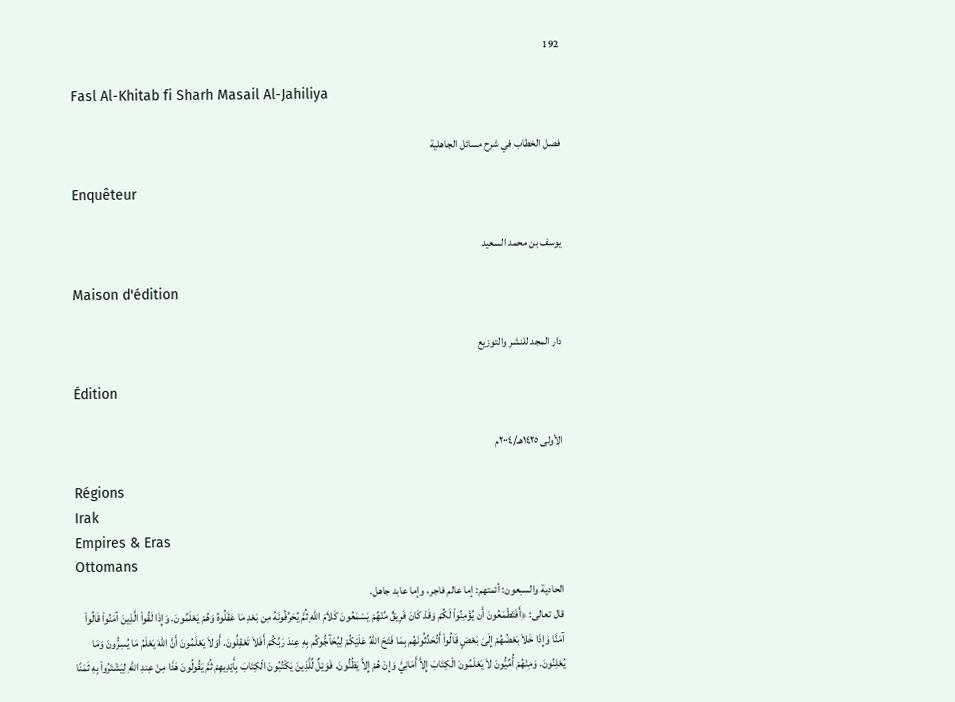192

Fasl Al-Khitab fi Sharh Masail Al-Jahiliya

فصل الخطاب في شرح مسائل الجاهلية

Enquêteur

يوسف بن محمد السعيد

Maison d'édition

دار المجد للنشر والتوزيع

Édition

الأولى ١٤٢٥هـ/٢٠٠٤م

Régions
Irak
Empires & Eras
Ottomans
الحادية والسبعون: أئمتهم: إما عالم فاجر، وإما عابد جاهل.
قال تعالى: ﴿أَفَتَطْمَعُونَ أَن يُؤْمِنُواْ لَكُمْ وَقَدْ كَانَ فَرِيقٌ مِّنْهُمْ يَسْمَعُونَ كَلاَمَ اللهِ ثُمَّ يُحَرِّفُونَهُ مِن بَعْدِ مَا عَقَلُوهُ وَهُمْ يَعْلَمُونَ. وَإِذَا لَقُواْ الَّذِينَ آمَنُواْ قَالُواْ آمَنَّا وَإِذَا خَلاَ بَعْضُهُمْ إِلَىَ بَعْضٍ قَالُواْ أَتُحَدِّثُونَهُم بِمَا فَتَحَ اللهُ عَلَيْكُمْ لِيُحَآجُّوكُم بِهِ عِندَ رَبِّكُمْ أَفَلاَ تَعْقِلُونَ. أَوَلاَ يَعْلَمُونَ أَنَّ اللهَ يَعْلَمُ مَا يُسِرُّونَ وَمَا يُعْلِنُونَ. وَمِنْهُمْ أُمِّيُّونَ لاَ يَعْلَمُونَ الْكِتَابَ إِلاَّ أَمَانِيَّ وَإِنْ هُمْ إِلاَّ يَظُنُّونَ. فَوَيْلٌ لِّلَّذِينَ يَكْتُبُونَ الْكِتَابَ بِأَيْدِيهِمْ ثُمَّ يَقُولُونَ هَذَا مِنْ عِندِ اللهِ لِيَشْتَرُواْ بِهِ ثَمَنًا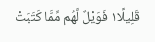قَلِيلًا١ فَوَيْلٌ لَّهُم مِّمَّا كَتَبَتْ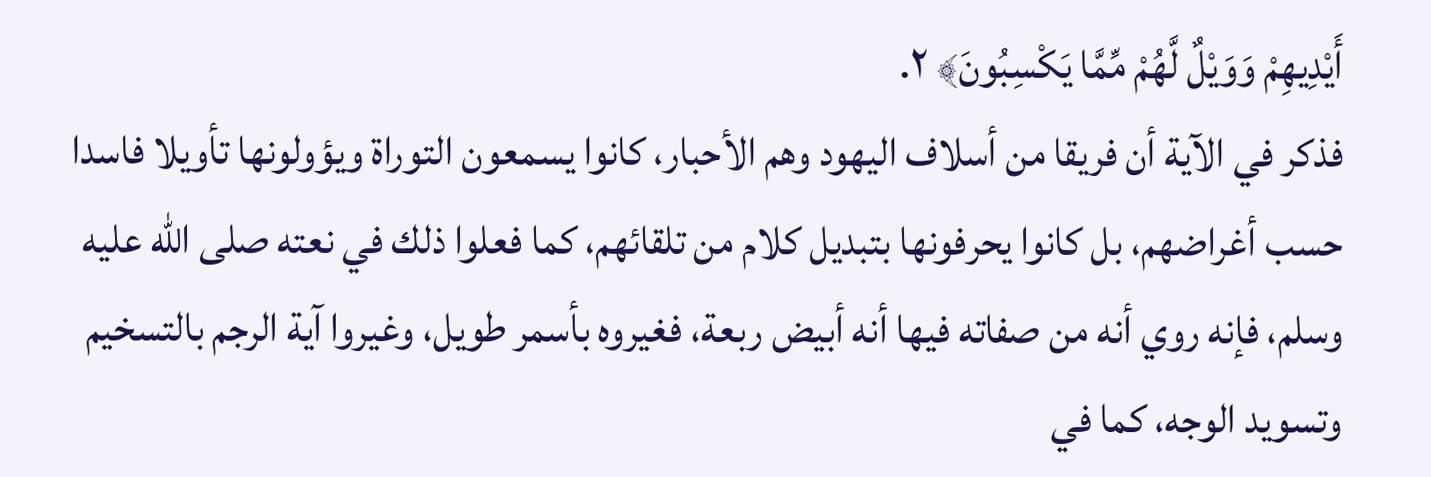أَيْدِيهِمْ وَوَيْلٌ لَّهُمْ مِّمَّا يَكْسِبُونَ﴾ ٢.
فذكر في الآية أن فريقا من أسلاف اليهود وهم الأحبار، كانوا يسمعون التوراة ويؤولونها تأويلا فاسدا حسب أغراضهم، بل كانوا يحرفونها بتبديل كلام من تلقائهم، كما فعلوا ذلك في نعته صلى الله عليه وسلم، فإنه روي أنه من صفاته فيها أنه أبيض ربعة، فغيروه بأسمر طويل، وغيروا آية الرجم بالتسخيم وتسويد الوجه، كما في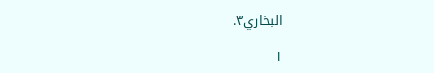البخاري٣.

١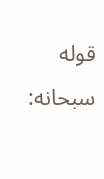قوله سبحانه: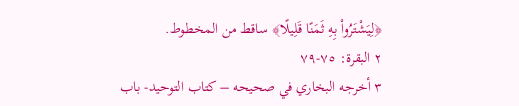﴿لِيَشْتَرُواْ بِهِ ثَمَنًا قَلِيلًا﴾ ساقط من المخطوط.
٢ البقرة: ٧٥-٧٩
٣ أخرجه البخاري في صحيحه – كتاب التوحيد- باب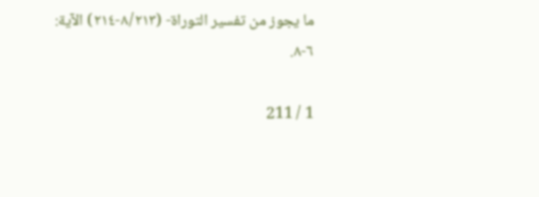ما يجوز من تفسير التوراة- (٨/٢١٣-٢١٤) الآية: ٦-٨.

1 / 211